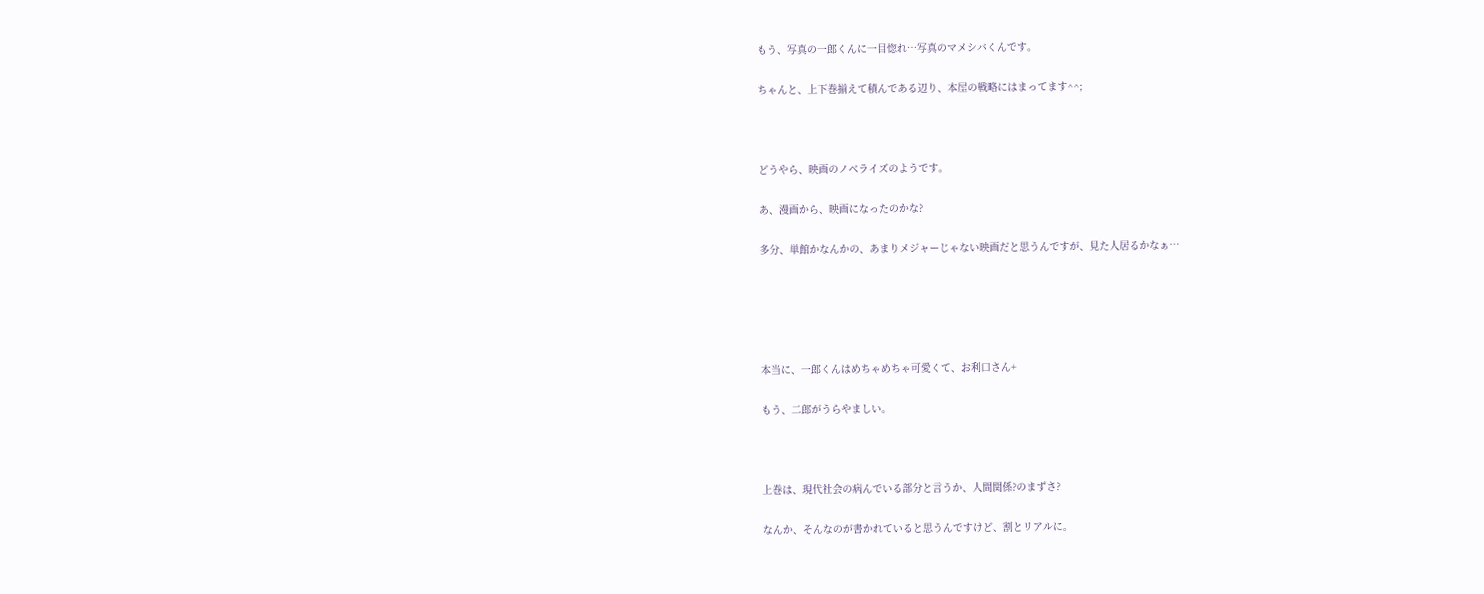もう、写真の一郎くんに一目惚れ…写真のマメシバくんです。

ちゃんと、上下巻揃えて積んである辺り、本屋の戦略にはまってます^^;



どうやら、映画のノベライズのようです。

あ、漫画から、映画になったのかな?

多分、単館かなんかの、あまりメジャーじゃない映画だと思うんですが、見た人居るかなぁ…





本当に、一郎くんはめちゃめちゃ可愛くて、お利口さん+

もう、二郎がうらやましい。



上巻は、現代社会の病んでいる部分と言うか、人間関係?のまずさ?

なんか、そんなのが書かれていると思うんですけど、割とリアルに。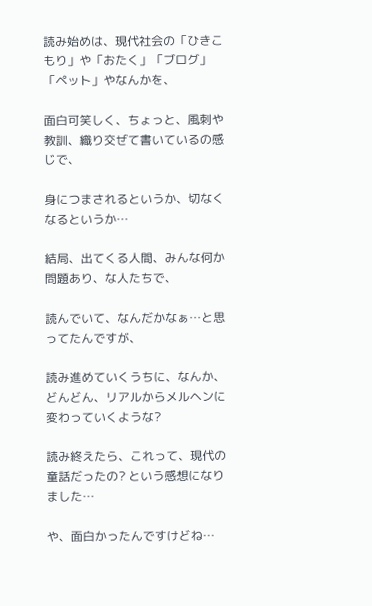読み始めは、現代社会の「ひきこもり」や「おたく」「ブログ」「ペット」やなんかを、

面白可笑しく、ちょっと、風刺や教訓、織り交ぜて書いているの感じで、

身につまされるというか、切なくなるというか…

結局、出てくる人間、みんな何か問題あり、な人たちで、

読んでいて、なんだかなぁ…と思ってたんですが、

読み進めていくうちに、なんか、どんどん、リアルからメルヘンに変わっていくような?

読み終えたら、これって、現代の童話だったの? という感想になりました…

や、面白かったんですけどね…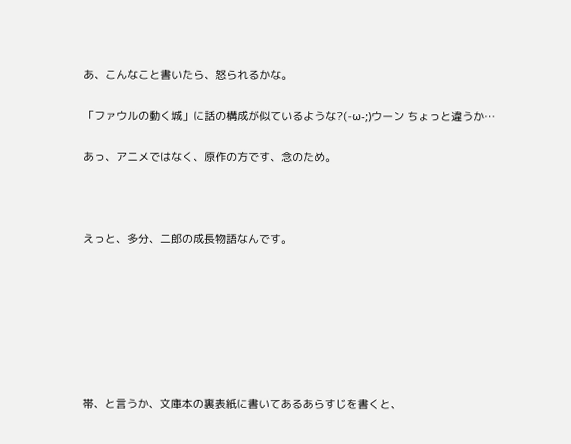あ、こんなこと書いたら、怒られるかな。

「ファウルの動く城」に話の構成が似ているような?(-ω-;)ウーン ちょっと違うか…

あっ、アニメではなく、原作の方です、念のため。



えっと、多分、二郎の成長物語なんです。







帯、と言うか、文庫本の裏表紙に書いてあるあらすじを書くと、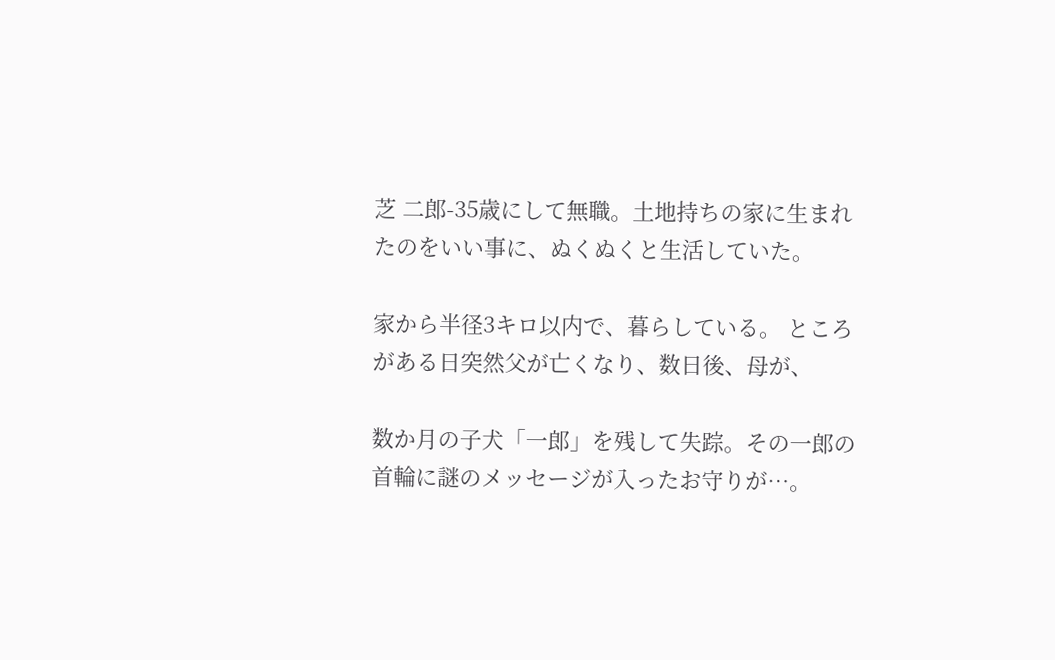芝 二郎-35歳にして無職。土地持ちの家に生まれたのをいい事に、ぬくぬくと生活していた。

家から半径3キロ以内で、暮らしている。 ところがある日突然父が亡くなり、数日後、母が、

数か月の子犬「一郎」を残して失踪。その一郎の首輪に謎のメッセージが入ったお守りが…。